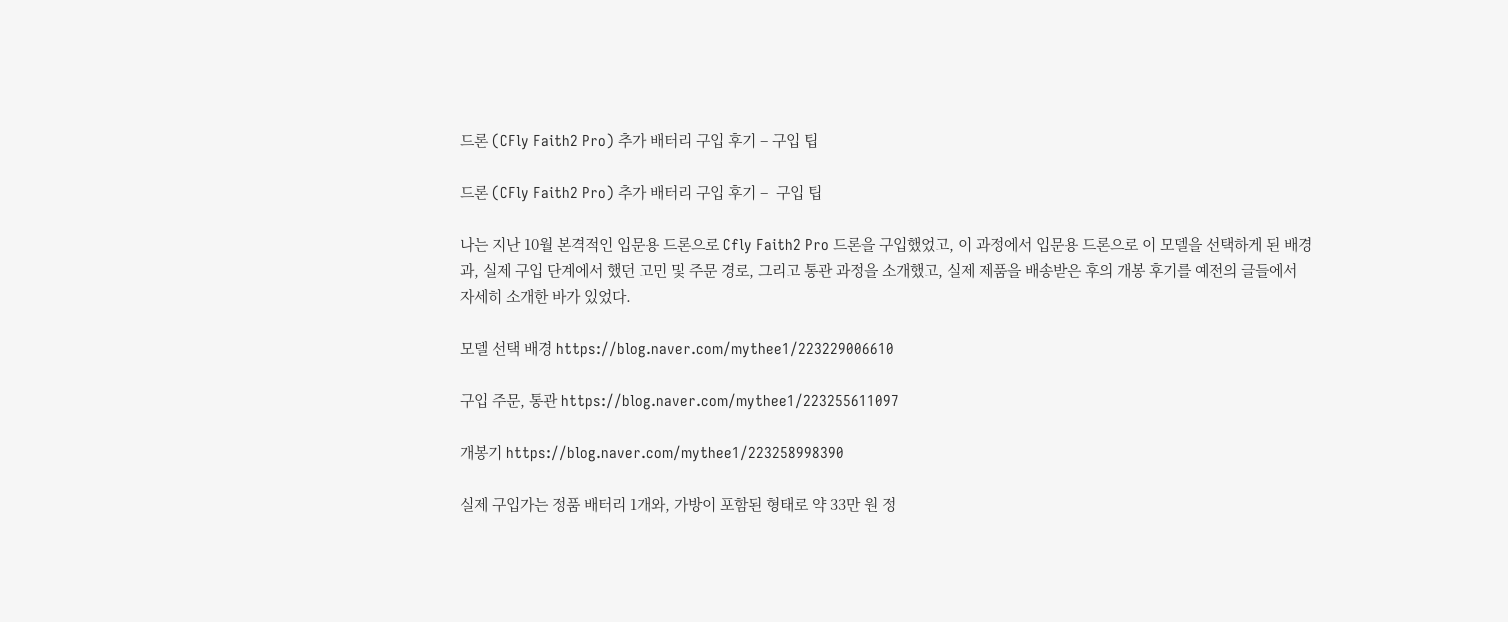드론 (CFly Faith2 Pro) 추가 배터리 구입 후기 – 구입 팁

드론 (CFly Faith2 Pro) 추가 배터리 구입 후기 –  구입 팁

나는 지난 10월 본격적인 입문용 드론으로 Cfly Faith2 Pro 드론을 구입했었고, 이 과정에서 입문용 드론으로 이 모델을 선택하게 된 배경과, 실제 구입 단계에서 했던 고민 및 주문 경로, 그리고 통관 과정을 소개했고, 실제 제품을 배송받은 후의 개봉 후기를 예전의 글들에서 자세히 소개한 바가 있었다.

모델 선택 배경 https://blog.naver.com/mythee1/223229006610

구입 주문, 통관 https://blog.naver.com/mythee1/223255611097

개봉기 https://blog.naver.com/mythee1/223258998390

실제 구입가는 정품 배터리 1개와, 가방이 포함된 형태로 약 33만 원 정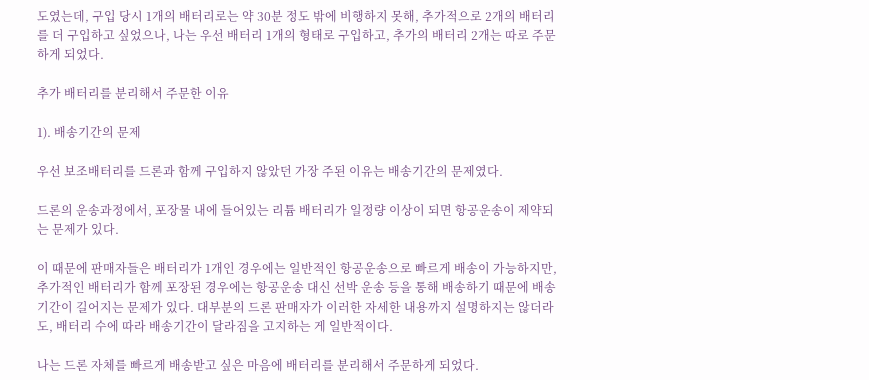도였는데, 구입 당시 1개의 배터리로는 약 30분 정도 밖에 비행하지 못해, 추가적으로 2개의 배터리를 더 구입하고 싶었으나, 나는 우선 배터리 1개의 형태로 구입하고, 추가의 배터리 2개는 따로 주문하게 되었다.

추가 배터리를 분리해서 주문한 이유

1). 배송기간의 문제

우선 보조배터리를 드론과 함께 구입하지 않았던 가장 주된 이유는 배송기간의 문제였다.

드론의 운송과정에서, 포장물 내에 들어있는 리튬 배터리가 일정량 이상이 되면 항공운송이 제약되는 문제가 있다.

이 때문에 판매자들은 배터리가 1개인 경우에는 일반적인 항공운송으로 빠르게 배송이 가능하지만, 추가적인 배터리가 함께 포장된 경우에는 항공운송 대신 선박 운송 등을 통해 배송하기 때문에 배송기간이 길어지는 문제가 있다. 대부분의 드론 판매자가 이러한 자세한 내용까지 설명하지는 않더라도, 배터리 수에 따라 배송기간이 달라짐을 고지하는 게 일반적이다.

나는 드론 자체를 빠르게 배송받고 싶은 마음에 배터리를 분리해서 주문하게 되었다.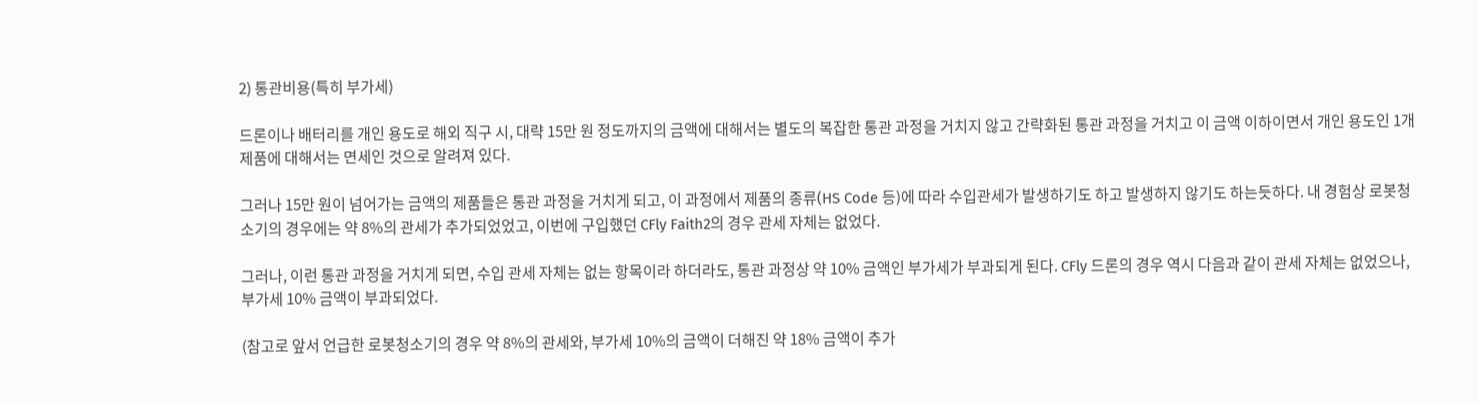2) 통관비용(특히 부가세)

드론이나 배터리를 개인 용도로 해외 직구 시, 대략 15만 원 정도까지의 금액에 대해서는 별도의 복잡한 통관 과정을 거치지 않고 간략화된 통관 과정을 거치고 이 금액 이하이면서 개인 용도인 1개 제품에 대해서는 면세인 것으로 알려져 있다.

그러나 15만 원이 넘어가는 금액의 제품들은 통관 과정을 거치게 되고, 이 과정에서 제품의 종류(HS Code 등)에 따라 수입관세가 발생하기도 하고 발생하지 않기도 하는듯하다. 내 경험상 로봇청소기의 경우에는 약 8%의 관세가 추가되었었고, 이번에 구입했던 CFly Faith2의 경우 관세 자체는 없었다.

그러나, 이런 통관 과정을 거치게 되면, 수입 관세 자체는 없는 항목이라 하더라도, 통관 과정상 약 10% 금액인 부가세가 부과되게 된다. CFly 드론의 경우 역시 다음과 같이 관세 자체는 없었으나, 부가세 10% 금액이 부과되었다.

(참고로 앞서 언급한 로봇청소기의 경우 약 8%의 관세와, 부가세 10%의 금액이 더해진 약 18% 금액이 추가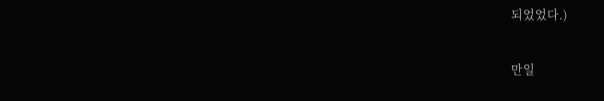되었었다.)

만일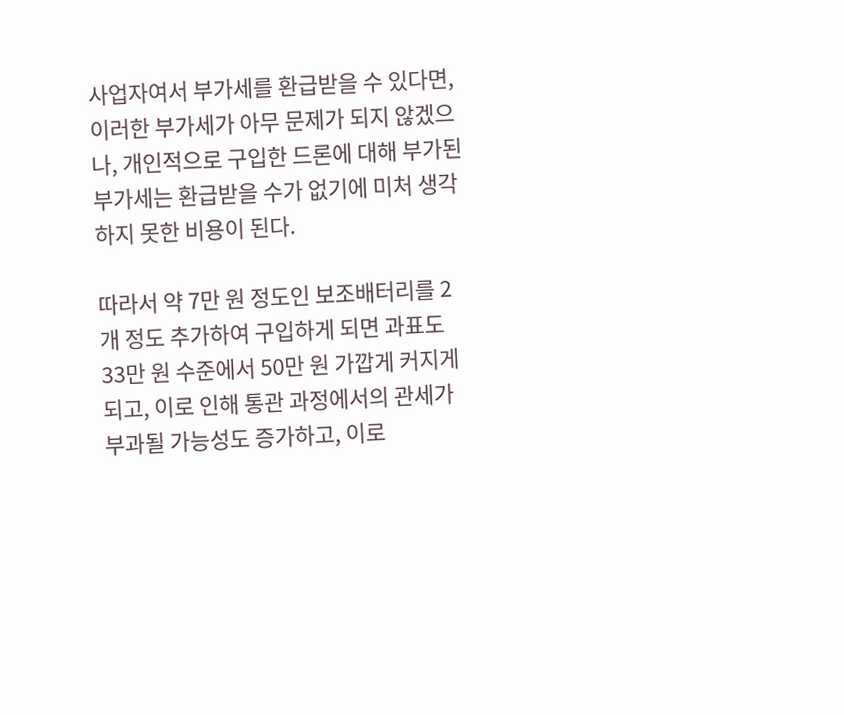사업자여서 부가세를 환급받을 수 있다면, 이러한 부가세가 아무 문제가 되지 않겠으나, 개인적으로 구입한 드론에 대해 부가된 부가세는 환급받을 수가 없기에 미처 생각하지 못한 비용이 된다.

따라서 약 7만 원 정도인 보조배터리를 2개 정도 추가하여 구입하게 되면 과표도 33만 원 수준에서 50만 원 가깝게 커지게 되고, 이로 인해 통관 과정에서의 관세가 부과될 가능성도 증가하고, 이로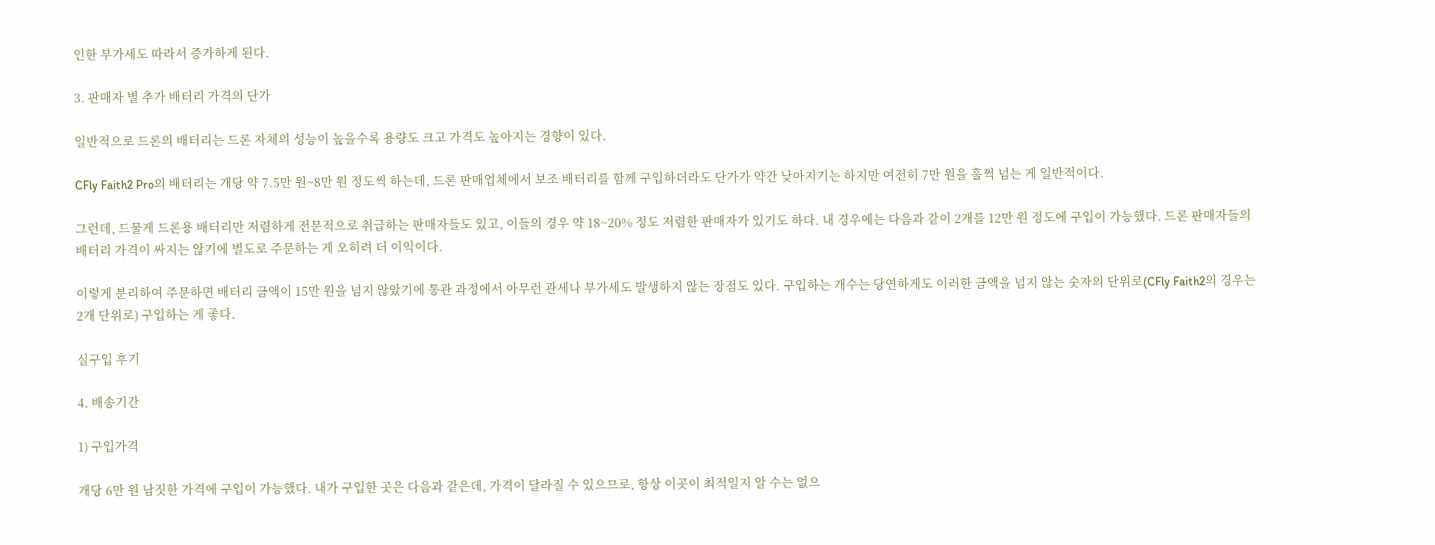인한 부가세도 따라서 증가하게 된다.

3. 판매자 별 추가 배터리 가격의 단가

일반적으로 드론의 배터리는 드론 자체의 성능이 높을수록 용량도 크고 가격도 높아지는 경향이 있다.

CFly Faith2 Pro의 배터리는 개당 약 7.5만 원~8만 원 정도씩 하는데, 드론 판매업체에서 보조 배터리를 함께 구입하더라도 단가가 약간 낮아지기는 하지만 여전히 7만 원을 훌쩍 넘는 게 일반적이다.

그런데, 드물게 드론용 배터리만 저렴하게 전문적으로 취급하는 판매자들도 있고, 이들의 경우 약 18~20% 정도 저렴한 판매자가 있기도 하다. 내 경우에는 다음과 같이 2개를 12만 원 정도에 구입이 가능했다. 드론 판매자들의 배터리 가격이 싸지는 않기에 별도로 주문하는 게 오히려 더 이익이다.

이렇게 분리하여 주문하면 배터리 금액이 15만 원을 넘지 않았기에 통관 과정에서 아무런 관세나 부가세도 발생하지 않는 장점도 있다. 구입하는 개수는 당연하게도 이러한 금액을 넘지 않는 숫자의 단위로(CFly Faith2의 경우는 2개 단위로) 구입하는 게 좋다.

실구입 후기

4. 배송기간

1) 구입가격

개당 6만 원 남짓한 가격에 구입이 가능했다. 내가 구입한 곳은 다음과 같은데, 가격이 달라질 수 있으므로, 항상 이곳이 최적일지 알 수는 없으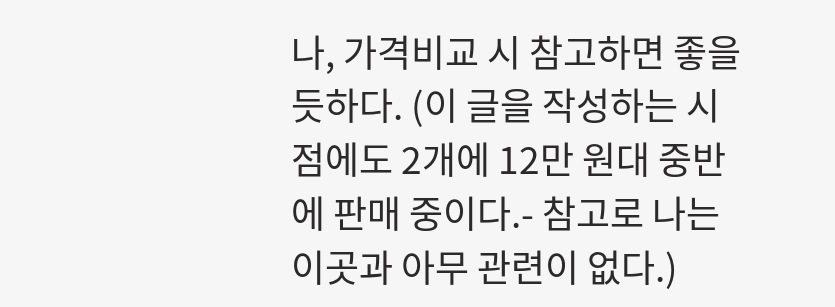나, 가격비교 시 참고하면 좋을듯하다. (이 글을 작성하는 시점에도 2개에 12만 원대 중반에 판매 중이다.- 참고로 나는 이곳과 아무 관련이 없다.)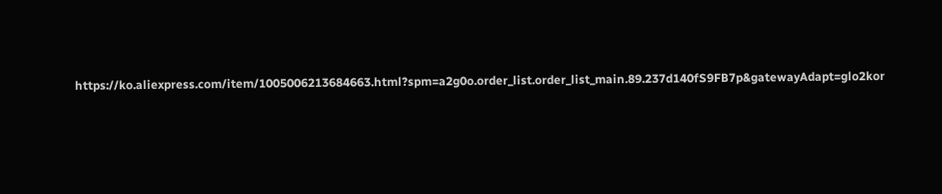https://ko.aliexpress.com/item/1005006213684663.html?spm=a2g0o.order_list.order_list_main.89.237d140fS9FB7p&gatewayAdapt=glo2kor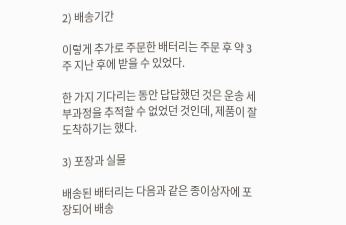2) 배송기간

이렇게 추가로 주문한 배터리는 주문 후 약 3주 지난 후에 받을 수 있었다.

한 가지 기다리는 동안 답답했던 것은 운송 세부과정을 추적할 수 없었던 것인데, 제품이 잘 도착하기는 했다.

3) 포장과 실물

배송된 배터리는 다음과 같은 종이상자에 포장되어 배송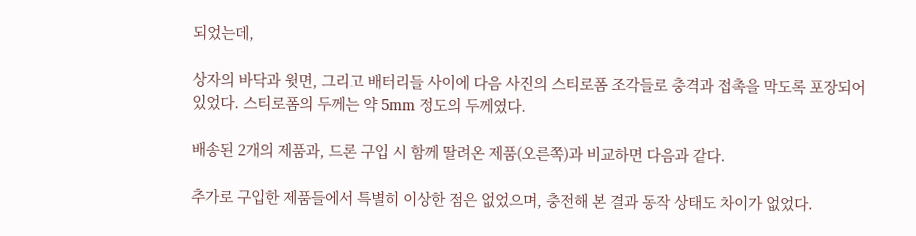되었는데,

상자의 바닥과 윗면, 그리고 배터리들 사이에 다음 사진의 스티로폼 조각들로 충격과 접촉을 막도록 포장되어 있었다. 스티로폼의 두께는 약 5mm 정도의 두께였다.

배송된 2개의 제품과, 드론 구입 시 함께 딸려온 제품(오른쪽)과 비교하면 다음과 같다.

추가로 구입한 제품들에서 특별히 이상한 점은 없었으며, 충전해 본 결과 동작 상태도 차이가 없었다.